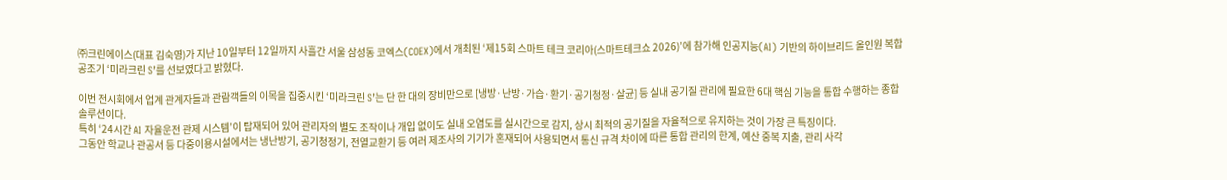㈜크린에이스(대표 김숙영)가 지난 10일부터 12일까지 사흘간 서울 삼성동 코엑스(COEX)에서 개최된 ‘제15회 스마트 테크 코리아(스마트테크쇼 2026)’에 참가해 인공지능(AI) 기반의 하이브리드 올인원 복합공조기 ‘미라크린 S’를 선보였다고 밝혔다.

이번 전시회에서 업계 관계자들과 관람객들의 이목을 집중시킨 ‘미라크린 S’는 단 한 대의 장비만으로 [냉방·난방·가습·환기·공기청정·살균] 등 실내 공기질 관리에 필요한 6대 핵심 기능을 통합 수행하는 종합 솔루션이다.
특히 ‘24시간 AI 자율운전 관제 시스템’이 탑재되어 있어 관리자의 별도 조작이나 개입 없이도 실내 오염도를 실시간으로 감지, 상시 최적의 공기질을 자율적으로 유지하는 것이 가장 큰 특징이다.
그동안 학교나 관공서 등 다중이용시설에서는 냉난방기, 공기청정기, 전열교환기 등 여러 제조사의 기기가 혼재되어 사용되면서 통신 규격 차이에 따른 통합 관리의 한계, 예산 중복 지출, 관리 사각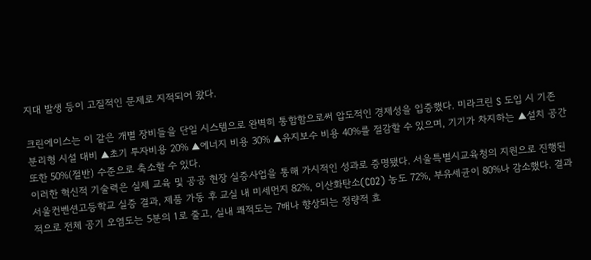지대 발생 등이 고질적인 문제로 지적되어 왔다.

크린에이스는 이 같은 개별 장비들을 단일 시스템으로 완벽히 통합함으로써 압도적인 경제성을 입증했다. 미라크린 S 도입 시 기존 분리형 시설 대비 ▲초기 투자비용 20% ▲에너지 비용 30% ▲유지보수 비용 40%를 절감할 수 있으며, 기기가 차지하는 ▲설치 공간 또한 50%(절반) 수준으로 축소할 수 있다.
이러한 혁신적 기술력은 실제 교육 및 공공 현장 실증사업을 통해 가시적인 성과로 증명됐다. 서울특별시교육청의 지원으로 진행된 서울컨벤션고등학교 실증 결과, 제품 가동 후 교실 내 미세먼지 82%, 이산화탄소(CO2) 농도 72%, 부유세균이 80%나 감소했다. 결과적으로 전체 공기 오염도는 5분의 1로 줄고, 실내 쾌적도는 7배나 향상되는 정량적 효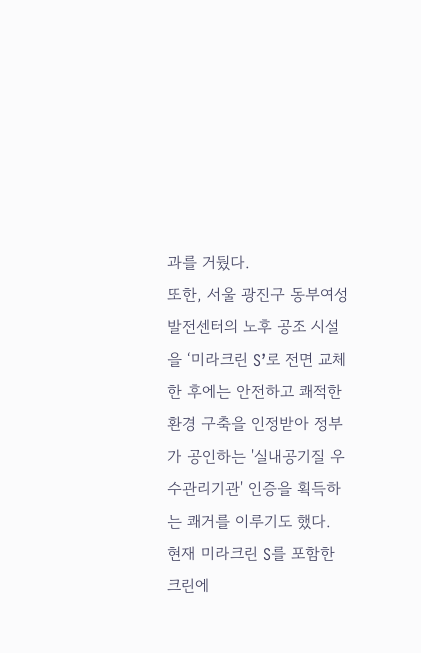과를 거뒀다.
또한, 서울 광진구 동부여성발전센터의 노후 공조 시설을 ‘미라크린 S’로 전면 교체한 후에는 안전하고 쾌적한 환경 구축을 인정받아 정부가 공인하는 '실내공기질 우수관리기관' 인증을 획득하는 쾌거를 이루기도 했다.
현재 미라크린 S를 포함한 크린에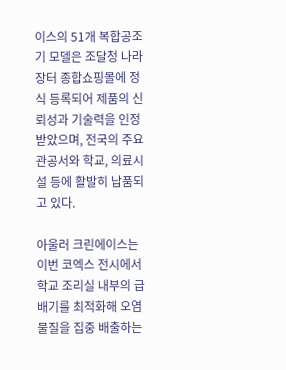이스의 51개 복합공조기 모델은 조달청 나라장터 종합쇼핑몰에 정식 등록되어 제품의 신뢰성과 기술력을 인정받았으며, 전국의 주요 관공서와 학교, 의료시설 등에 활발히 납품되고 있다.

아울러 크린에이스는 이번 코엑스 전시에서 학교 조리실 내부의 급배기를 최적화해 오염물질을 집중 배출하는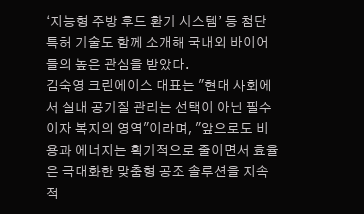‘지능형 주방 후드 환기 시스템’ 등 첨단 특허 기술도 함께 소개해 국내외 바이어들의 높은 관심을 받았다.
김숙영 크린에이스 대표는 "현대 사회에서 실내 공기질 관리는 선택이 아닌 필수이자 복지의 영역"이라며, "앞으로도 비용과 에너지는 획기적으로 줄이면서 효율은 극대화한 맞춤형 공조 솔루션을 지속적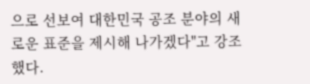으로 선보여 대한민국 공조 분야의 새로운 표준을 제시해 나가겠다"고 강조했다.